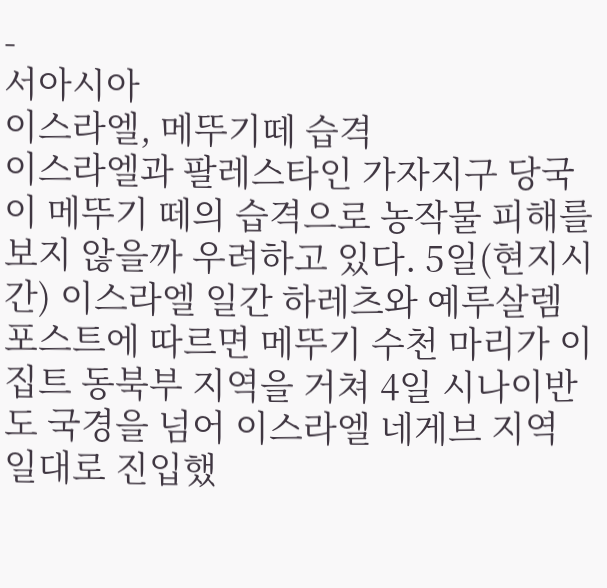-
서아시아
이스라엘, 메뚜기떼 습격
이스라엘과 팔레스타인 가자지구 당국이 메뚜기 떼의 습격으로 농작물 피해를 보지 않을까 우려하고 있다. 5일(현지시간) 이스라엘 일간 하레츠와 예루살렘 포스트에 따르면 메뚜기 수천 마리가 이집트 동북부 지역을 거쳐 4일 시나이반도 국경을 넘어 이스라엘 네게브 지역 일대로 진입했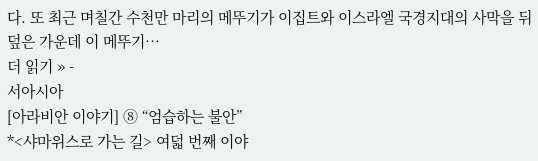다. 또 최근 며칠간 수천만 마리의 메뚜기가 이집트와 이스라엘 국경지대의 사막을 뒤덮은 가운데 이 메뚜기…
더 읽기 » -
서아시아
[아라비안 이야기] ⑧ “엄습하는 불안”
*<샤마위스로 가는 길> 여덟 번째 이야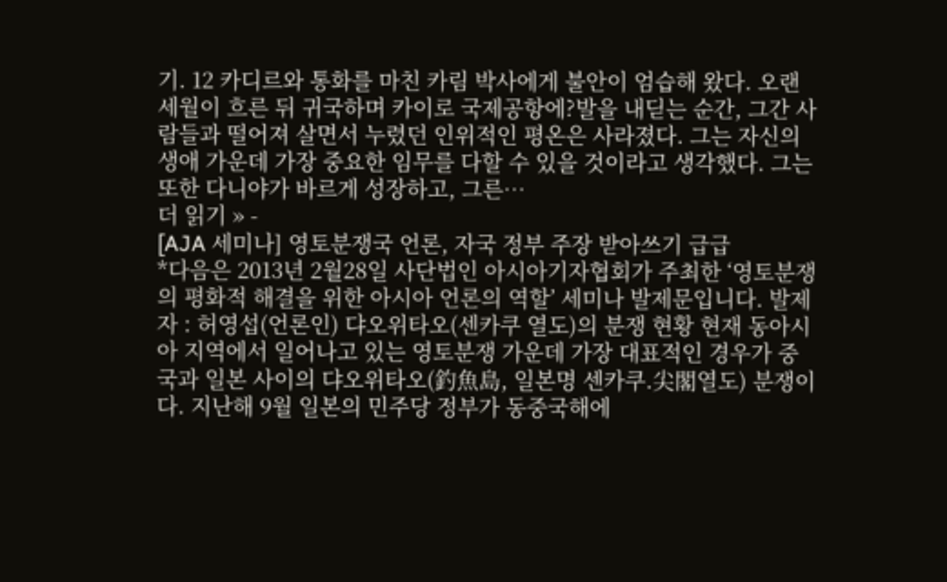기. 12 카디르와 통화를 마친 카림 박사에게 불안이 엄습해 왔다. 오랜 세월이 흐른 뒤 귀국하며 카이로 국제공항에?발을 내딛는 순간, 그간 사람들과 떨어져 살면서 누렸던 인위적인 평온은 사라졌다. 그는 자신의 생애 가운데 가장 중요한 임무를 다할 수 있을 것이라고 생각했다. 그는 또한 다니야가 바르게 성장하고, 그른…
더 읽기 » -
[AJA 세미나] 영토분쟁국 언론, 자국 정부 주장 받아쓰기 급급
*다음은 2013년 2월28일 사단법인 아시아기자협회가 주최한 ‘영토분쟁의 평화적 해결을 위한 아시아 언론의 역할’ 세미나 발제문입니다. 발제자 : 허영섭(언론인) 댜오위타오(센카쿠 열도)의 분쟁 현황 현재 동아시아 지역에서 일어나고 있는 영토분쟁 가운데 가장 대표적인 경우가 중국과 일본 사이의 댜오위타오(釣魚島, 일본명 센카쿠.尖閣열도) 분쟁이다. 지난해 9월 일본의 민주당 정부가 동중국해에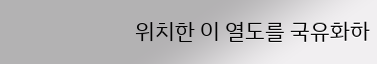위치한 이 열도를 국유화하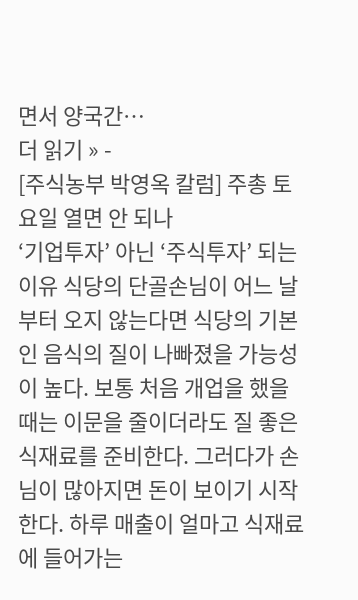면서 양국간…
더 읽기 » -
[주식농부 박영옥 칼럼] 주총 토요일 열면 안 되나
‘기업투자’ 아닌 ‘주식투자’ 되는 이유 식당의 단골손님이 어느 날부터 오지 않는다면 식당의 기본인 음식의 질이 나빠졌을 가능성이 높다. 보통 처음 개업을 했을 때는 이문을 줄이더라도 질 좋은 식재료를 준비한다. 그러다가 손님이 많아지면 돈이 보이기 시작한다. 하루 매출이 얼마고 식재료에 들어가는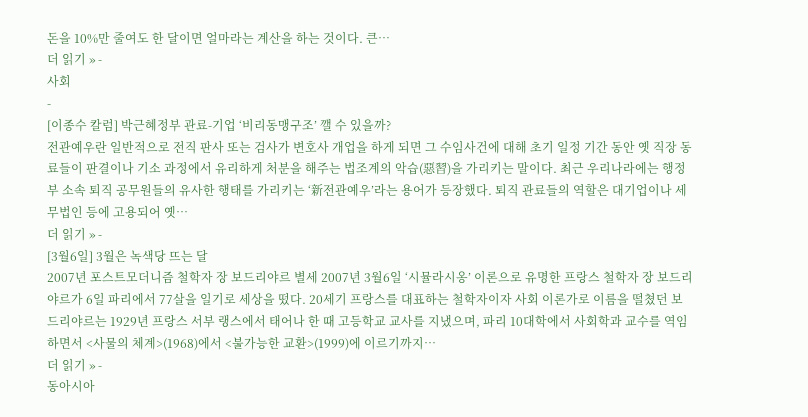돈을 10%만 줄여도 한 달이면 얼마라는 계산을 하는 것이다. 큰…
더 읽기 » -
사회
-
[이종수 칼럼] 박근혜정부 관료-기업 ‘비리동맹구조’ 깰 수 있을까?
전관예우란 일반적으로 전직 판사 또는 검사가 변호사 개업을 하게 되면 그 수임사건에 대해 초기 일정 기간 동안 옛 직장 동료들이 판결이나 기소 과정에서 유리하게 처분을 해주는 법조계의 악습(惡習)을 가리키는 말이다. 최근 우리나라에는 행정부 소속 퇴직 공무원들의 유사한 행태를 가리키는 ‘新전관예우’라는 용어가 등장했다. 퇴직 관료들의 역할은 대기업이나 세무법인 등에 고용되어 옛…
더 읽기 » -
[3월6일] 3월은 녹색당 뜨는 달
2007년 포스트모더니즘 철학자 장 보드리야르 별세 2007년 3월6일 ‘시뮬라시옹’ 이론으로 유명한 프랑스 철학자 장 보드리야르가 6일 파리에서 77살을 일기로 세상을 떴다. 20세기 프랑스를 대표하는 철학자이자 사회 이론가로 이름을 떨쳤던 보드리야르는 1929년 프랑스 서부 랭스에서 태어나 한 때 고등학교 교사를 지냈으며, 파리 10대학에서 사회학과 교수를 역임하면서 <사물의 체계>(1968)에서 <불가능한 교환>(1999)에 이르기까지…
더 읽기 » -
동아시아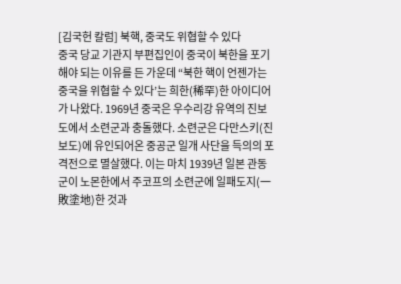[김국헌 칼럼] 북핵, 중국도 위협할 수 있다
중국 당교 기관지 부편집인이 중국이 북한을 포기해야 되는 이유를 든 가운데 “북한 핵이 언젠가는 중국을 위협할 수 있다’는 희한(稀罕)한 아이디어가 나왔다. 1969년 중국은 우수리강 유역의 진보도에서 소련군과 충돌했다. 소련군은 다만스키(진보도)에 유인되어온 중공군 일개 사단을 득의의 포격전으로 멸살했다. 이는 마치 1939년 일본 관동군이 노몬한에서 주코프의 소련군에 일패도지(一敗塗地)한 것과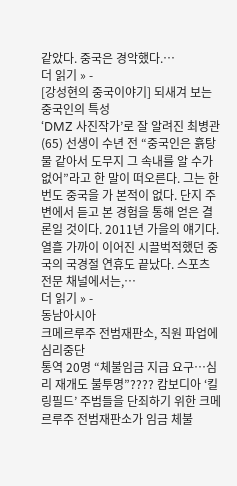같았다. 중국은 경악했다.…
더 읽기 » -
[강성현의 중국이야기] 되새겨 보는 중국인의 특성
‘DMZ 사진작가’로 잘 알려진 최병관(65) 선생이 수년 전 “중국인은 흙탕물 같아서 도무지 그 속내를 알 수가 없어”라고 한 말이 떠오른다. 그는 한 번도 중국을 가 본적이 없다. 단지 주변에서 듣고 본 경험을 통해 얻은 결론일 것이다. 2011년 가을의 얘기다. 열흘 가까이 이어진 시끌벅적했던 중국의 국경절 연휴도 끝났다. 스포츠 전문 채널에서는,…
더 읽기 » -
동남아시아
크메르루주 전범재판소, 직원 파업에 심리중단
통역 20명 “체불임금 지급 요구…심리 재개도 불투명”???? 캄보디아 ‘킬링필드’ 주범들을 단죄하기 위한 크메르루주 전범재판소가 임금 체불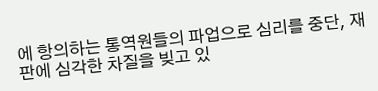에 항의하는 통역원들의 파업으로 심리를 중단, 재판에 심각한 차질을 빚고 있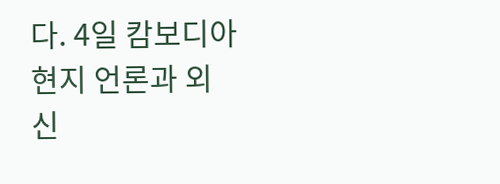다. 4일 캄보디아 현지 언론과 외신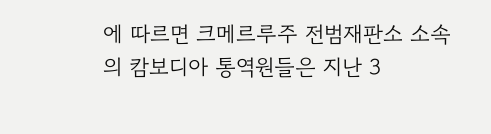에 따르면 크메르루주 전범재판소 소속의 캄보디아 통역원들은 지난 3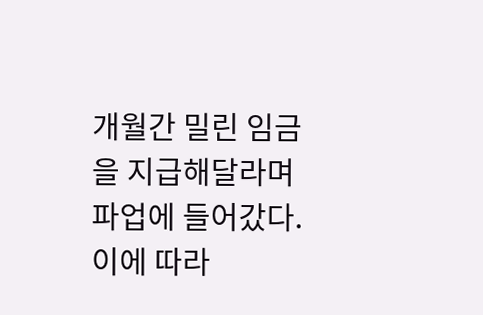개월간 밀린 임금을 지급해달라며 파업에 들어갔다. 이에 따라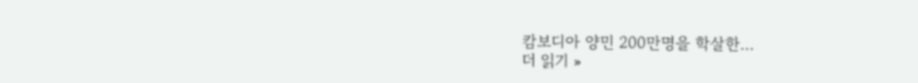캄보디아 양민 200만명을 학살한…
더 읽기 »